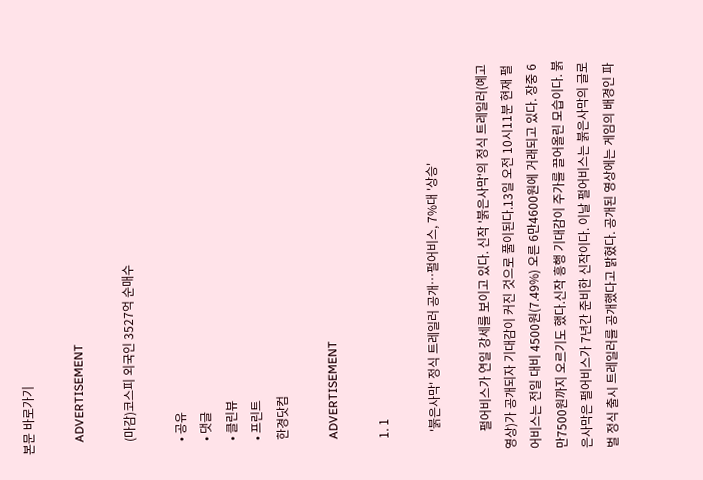본문 바로가기

    ADVERTISEMENT

    (마감)코스피 외국인 3527억 순매수

    • 공유
    • 댓글
    • 클린뷰
    • 프린트
    한경닷컴

    ADVERTISEMENT

    1. 1

      '붉은사막' 정식 트레일러 공개…펄어비스, 7%대 '상승'

      펄어비스가 연일 강세를 보이고 있다. 신작 '붉은사막'의 정식 트레일러(예고 영상)가 공개되자 기대감이 커진 것으로 풀이된다.13일 오전 10시11분 현재 펄어비스는 전일 대비 4500원(7.49%) 오른 6만4600원에 거래되고 있다. 장중 6만7500원까지 오르기도 했다.신작 흥행 기대감이 주가를 끌어올린 모습이다. 붉은사막은 펄어비스가 7년간 준비한 신작이다. 이날 펄어비스는 붉은사막의 글로벌 정식 출시 트레일러를 공개했다고 밝혔다. 공개된 영상에는 게임의 배경인 파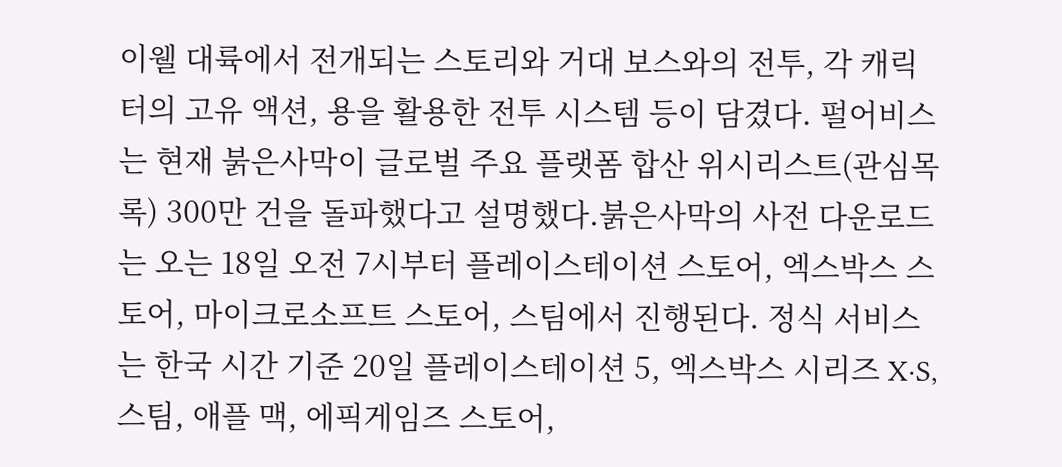이웰 대륙에서 전개되는 스토리와 거대 보스와의 전투, 각 캐릭터의 고유 액션, 용을 활용한 전투 시스템 등이 담겼다. 펄어비스는 현재 붉은사막이 글로벌 주요 플랫폼 합산 위시리스트(관심목록) 300만 건을 돌파했다고 설명했다.붉은사막의 사전 다운로드는 오는 18일 오전 7시부터 플레이스테이션 스토어, 엑스박스 스토어, 마이크로소프트 스토어, 스팀에서 진행된다. 정식 서비스는 한국 시간 기준 20일 플레이스테이션 5, 엑스박스 시리즈 X·S, 스팀, 애플 맥, 에픽게임즈 스토어,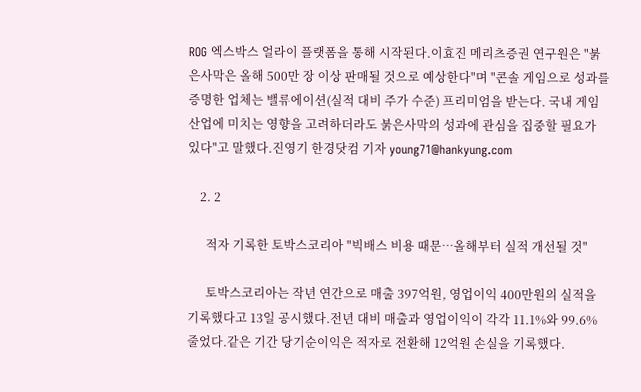ROG 엑스박스 얼라이 플랫폼을 통해 시작된다.이효진 메리츠증권 연구원은 "붉은사막은 올해 500만 장 이상 판매될 것으로 예상한다"며 "콘솔 게임으로 성과를 증명한 업체는 밸류에이션(실적 대비 주가 수준) 프리미엄을 받는다. 국내 게임 산업에 미치는 영향을 고려하더라도 붉은사막의 성과에 관심을 집중할 필요가 있다"고 말했다.진영기 한경닷컴 기자 young71@hankyung.com

    2. 2

      적자 기록한 토박스코리아 "빅배스 비용 때문…올해부터 실적 개선될 것"

      토박스코리아는 작년 연간으로 매출 397억원, 영업이익 400만원의 실적을 기록했다고 13일 공시했다.전년 대비 매출과 영업이익이 각각 11.1%와 99.6% 줄었다.같은 기간 당기순이익은 적자로 전환해 12억원 손실을 기록했다.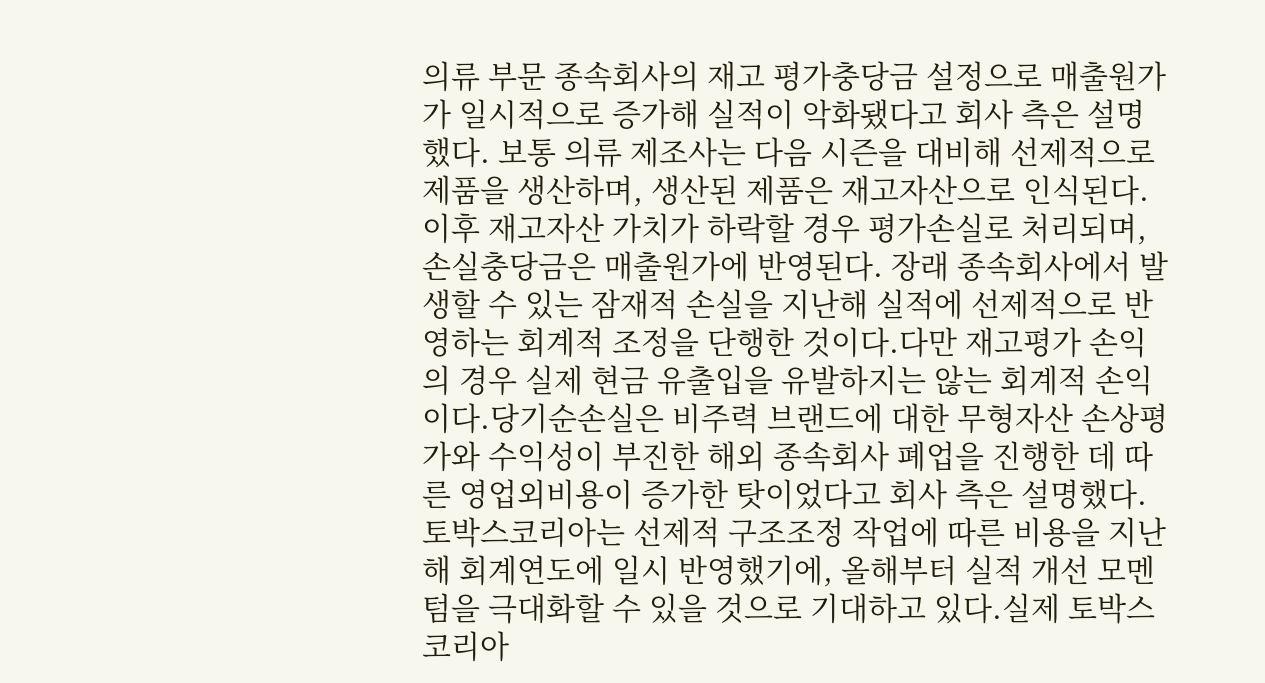의류 부문 종속회사의 재고 평가충당금 설정으로 매출원가가 일시적으로 증가해 실적이 악화됐다고 회사 측은 설명했다. 보통 의류 제조사는 다음 시즌을 대비해 선제적으로 제품을 생산하며, 생산된 제품은 재고자산으로 인식된다. 이후 재고자산 가치가 하락할 경우 평가손실로 처리되며, 손실충당금은 매출원가에 반영된다. 장래 종속회사에서 발생할 수 있는 잠재적 손실을 지난해 실적에 선제적으로 반영하는 회계적 조정을 단행한 것이다.다만 재고평가 손익의 경우 실제 현금 유출입을 유발하지는 않는 회계적 손익이다.당기순손실은 비주력 브랜드에 대한 무형자산 손상평가와 수익성이 부진한 해외 종속회사 폐업을 진행한 데 따른 영업외비용이 증가한 탓이었다고 회사 측은 설명했다.토박스코리아는 선제적 구조조정 작업에 따른 비용을 지난해 회계연도에 일시 반영했기에, 올해부터 실적 개선 모멘텀을 극대화할 수 있을 것으로 기대하고 있다.실제 토박스코리아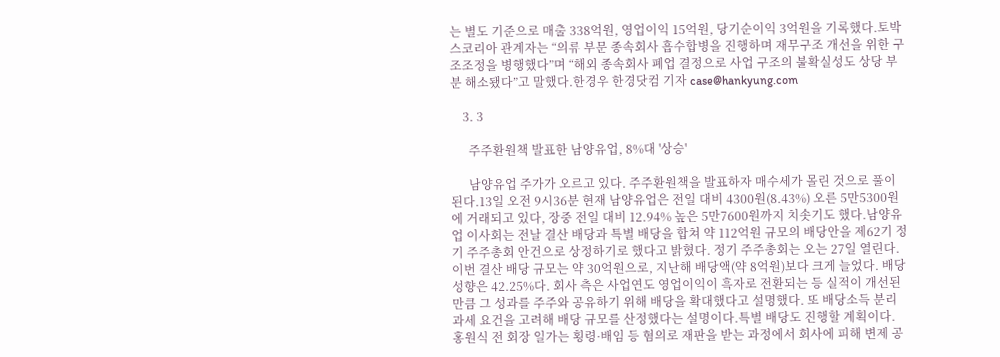는 별도 기준으로 매출 338억원, 영업이익 15억원, 당기순이익 3억원을 기록했다.토박스코리아 관계자는 “의류 부문 종속회사 흡수합병을 진행하며 재무구조 개선을 위한 구조조정을 병행했다”며 “해외 종속회사 폐업 결정으로 사업 구조의 불확실성도 상당 부분 해소됐다”고 말했다.한경우 한경닷컴 기자 case@hankyung.com

    3. 3

      주주환원책 발표한 남양유업, 8%대 '상승'

      남양유업 주가가 오르고 있다. 주주환원책을 발표하자 매수세가 몰린 것으로 풀이된다.13일 오전 9시36분 현재 남양유업은 전일 대비 4300원(8.43%) 오른 5만5300원에 거래되고 있다, 장중 전일 대비 12.94% 높은 5만7600원까지 치솟기도 했다.남양유업 이사회는 전날 결산 배당과 특별 배당을 합쳐 약 112억원 규모의 배당안을 제62기 정기 주주총회 안건으로 상정하기로 했다고 밝혔다. 정기 주주총회는 오는 27일 열린다.이번 결산 배당 규모는 약 30억원으로, 지난해 배당액(약 8억원)보다 크게 늘었다. 배당 성향은 42.25%다. 회사 측은 사업연도 영업이익이 흑자로 전환되는 등 실적이 개선된 만큼 그 성과를 주주와 공유하기 위해 배당을 확대했다고 설명했다. 또 배당소득 분리과세 요건을 고려해 배당 규모를 산정했다는 설명이다.특별 배당도 진행할 계획이다. 홍원식 전 회장 일가는 횡령·배임 등 혐의로 재판을 받는 과정에서 회사에 피해 변제 공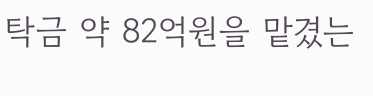탁금 약 82억원을 맡겼는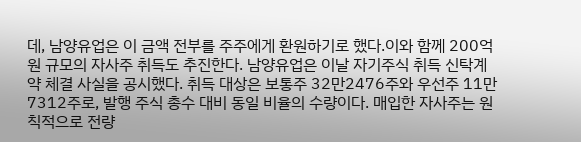데, 남양유업은 이 금액 전부를 주주에게 환원하기로 했다.이와 함께 200억원 규모의 자사주 취득도 추진한다. 남양유업은 이날 자기주식 취득 신탁계약 체결 사실을 공시했다. 취득 대상은 보통주 32만2476주와 우선주 11만7312주로, 발행 주식 총수 대비 동일 비율의 수량이다. 매입한 자사주는 원칙적으로 전량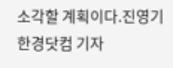소각할 계획이다.진영기 한경닷컴 기자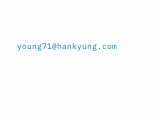young71@hankyung.com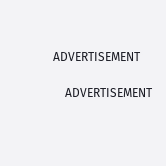ADVERTISEMENT

    ADVERTISEMENT